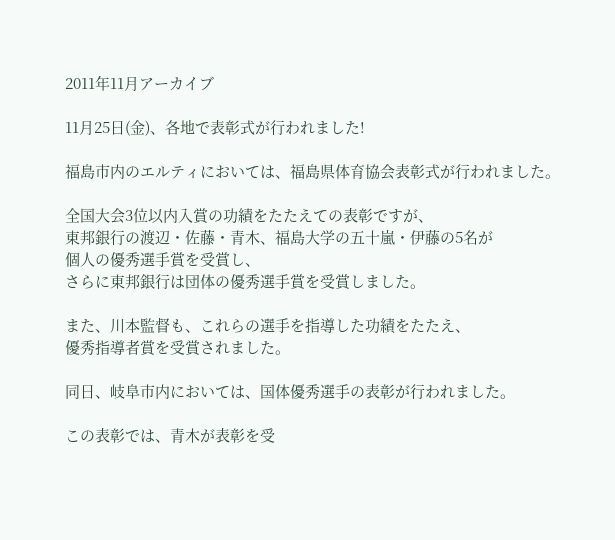2011年11月アーカイブ

11月25日(金)、各地で表彰式が行われました!

福島市内のエルティにおいては、福島県体育協会表彰式が行われました。

全国大会3位以内入賞の功績をたたえての表彰ですが、
東邦銀行の渡辺・佐藤・青木、福島大学の五十嵐・伊藤の5名が
個人の優秀選手賞を受賞し、
さらに東邦銀行は団体の優秀選手賞を受賞しました。

また、川本監督も、これらの選手を指導した功績をたたえ、
優秀指導者賞を受賞されました。

同日、岐阜市内においては、国体優秀選手の表彰が行われました。

この表彰では、青木が表彰を受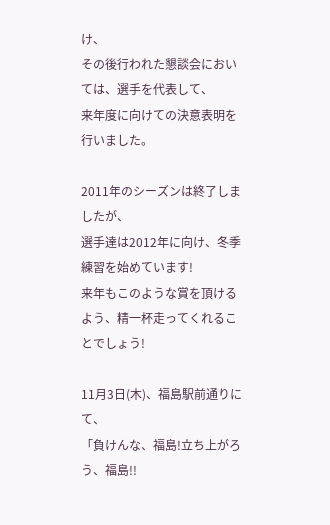け、
その後行われた懇談会においては、選手を代表して、
来年度に向けての決意表明を行いました。

2011年のシーズンは終了しましたが、
選手達は2012年に向け、冬季練習を始めています!
来年もこのような賞を頂けるよう、精一杯走ってくれることでしょう!

11月3日(木)、福島駅前通りにて、
「負けんな、福島!立ち上がろう、福島!!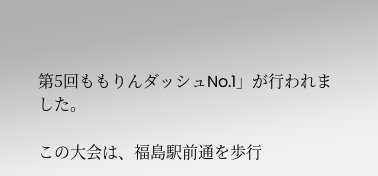第5回ももりんダッシュNo.1」が行われました。

この大会は、福島駅前通を歩行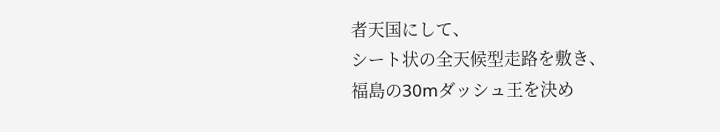者天国にして、
シート状の全天候型走路を敷き、
福島の30mダッシュ王を決め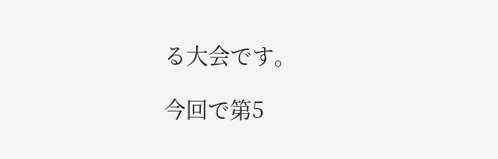る大会です。

今回で第5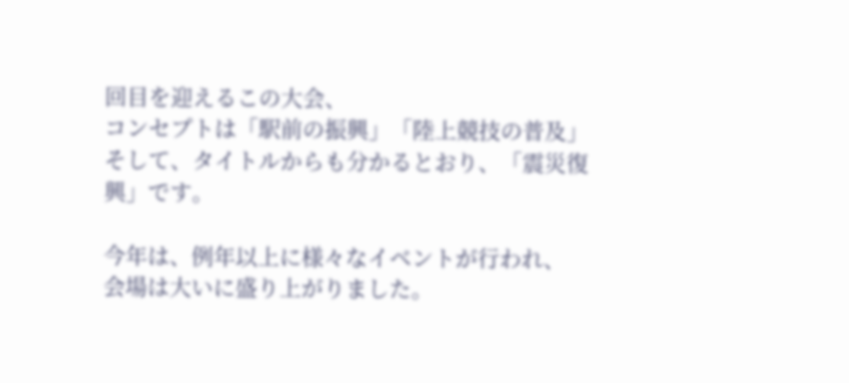回目を迎えるこの大会、
コンセプトは「駅前の振興」「陸上競技の普及」
そして、タイトルからも分かるとおり、「震災復興」です。

今年は、例年以上に様々なイベントが行われ、
会場は大いに盛り上がりました。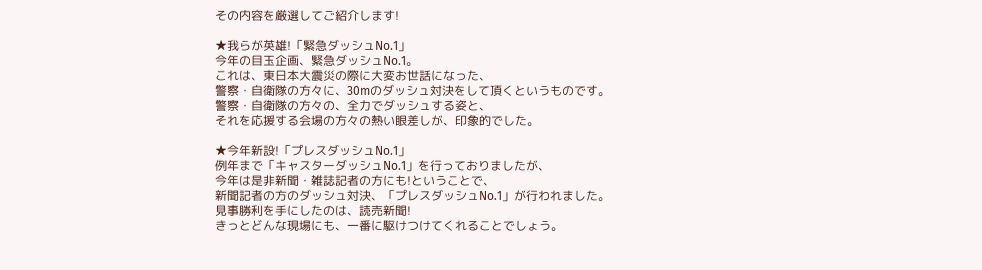その内容を厳選してご紹介します!

★我らが英雄!「緊急ダッシュNo.1」
今年の目玉企画、緊急ダッシュNo.1。
これは、東日本大震災の際に大変お世話になった、
警察・自衛隊の方々に、30mのダッシュ対決をして頂くというものです。
警察・自衛隊の方々の、全力でダッシュする姿と、
それを応援する会場の方々の熱い眼差しが、印象的でした。

★今年新設!「プレスダッシュNo.1」
例年まで「キャスターダッシュNo.1」を行っておりましたが、
今年は是非新聞・雑誌記者の方にも!ということで、
新聞記者の方のダッシュ対決、「プレスダッシュNo.1」が行われました。
見事勝利を手にしたのは、読売新聞!
きっとどんな現場にも、一番に駆けつけてくれることでしょう。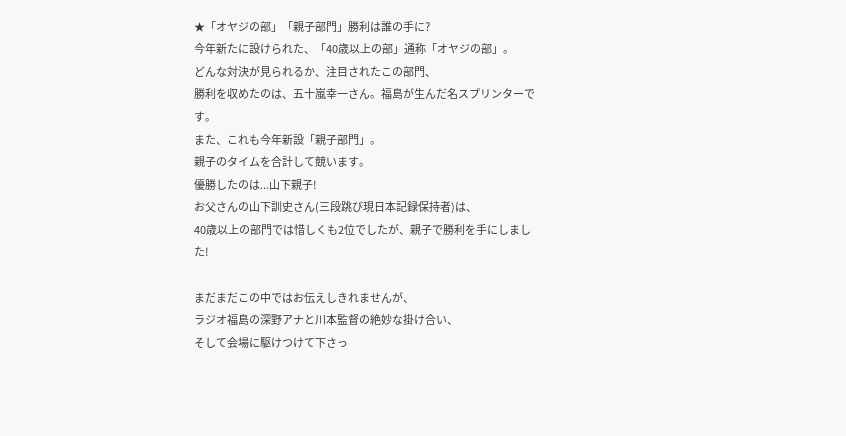★「オヤジの部」「親子部門」勝利は誰の手に?
今年新たに設けられた、「40歳以上の部」通称「オヤジの部」。
どんな対決が見られるか、注目されたこの部門、
勝利を収めたのは、五十嵐幸一さん。福島が生んだ名スプリンターです。
また、これも今年新設「親子部門」。
親子のタイムを合計して競います。
優勝したのは...山下親子!
お父さんの山下訓史さん(三段跳び現日本記録保持者)は、
40歳以上の部門では惜しくも2位でしたが、親子で勝利を手にしました!

まだまだこの中ではお伝えしきれませんが、
ラジオ福島の深野アナと川本監督の絶妙な掛け合い、
そして会場に駆けつけて下さっ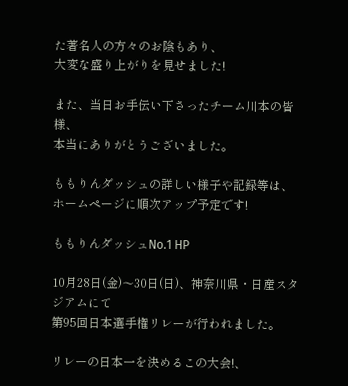た著名人の方々のお陰もあり、
大変な盛り上がりを見せました!

また、当日お手伝い下さったチーム川本の皆様、
本当にありがとうございました。

ももりんダッシュの詳しい様子や記録等は、
ホームページに順次アップ予定です!

ももりんダッシュNo.1 HP

10月28日(金)〜30日(日)、神奈川県・日産スタジアムにて
第95回日本選手権リレーが行われました。

リレーの日本一を決めるこの大会!、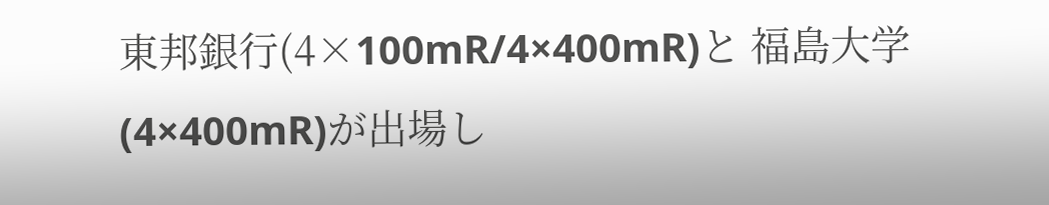東邦銀行(4×100mR/4×400mR)と 福島大学(4×400mR)が出場し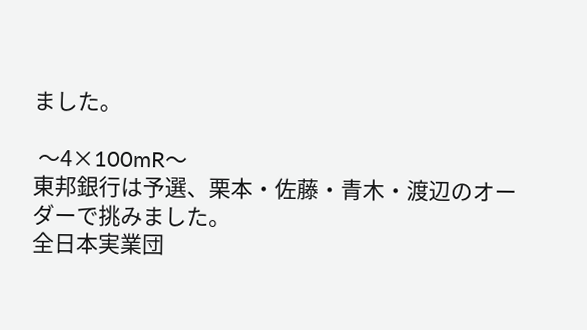ました。

 〜4×100mR〜
東邦銀行は予選、栗本・佐藤・青木・渡辺のオーダーで挑みました。
全日本実業団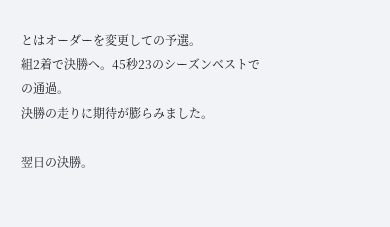とはオーダーを変更しての予選。
組2着で決勝へ。45秒23のシーズンベストでの通過。
決勝の走りに期待が膨らみました。

翌日の決勝。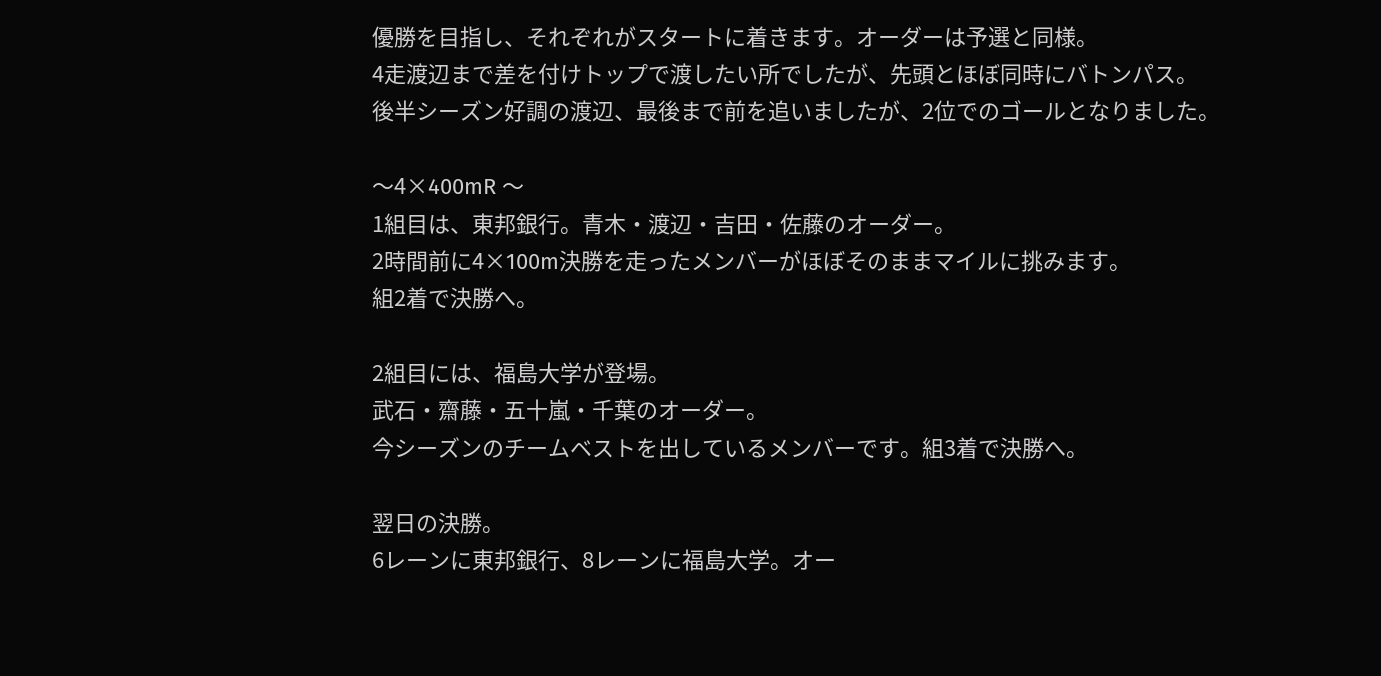優勝を目指し、それぞれがスタートに着きます。オーダーは予選と同様。
4走渡辺まで差を付けトップで渡したい所でしたが、先頭とほぼ同時にバトンパス。
後半シーズン好調の渡辺、最後まで前を追いましたが、2位でのゴールとなりました。

〜4×400mR 〜
1組目は、東邦銀行。青木・渡辺・吉田・佐藤のオーダー。
2時間前に4×100m決勝を走ったメンバーがほぼそのままマイルに挑みます。
組2着で決勝へ。

2組目には、福島大学が登場。
武石・齋藤・五十嵐・千葉のオーダー。
今シーズンのチームベストを出しているメンバーです。組3着で決勝へ。

翌日の決勝。
6レーンに東邦銀行、8レーンに福島大学。オー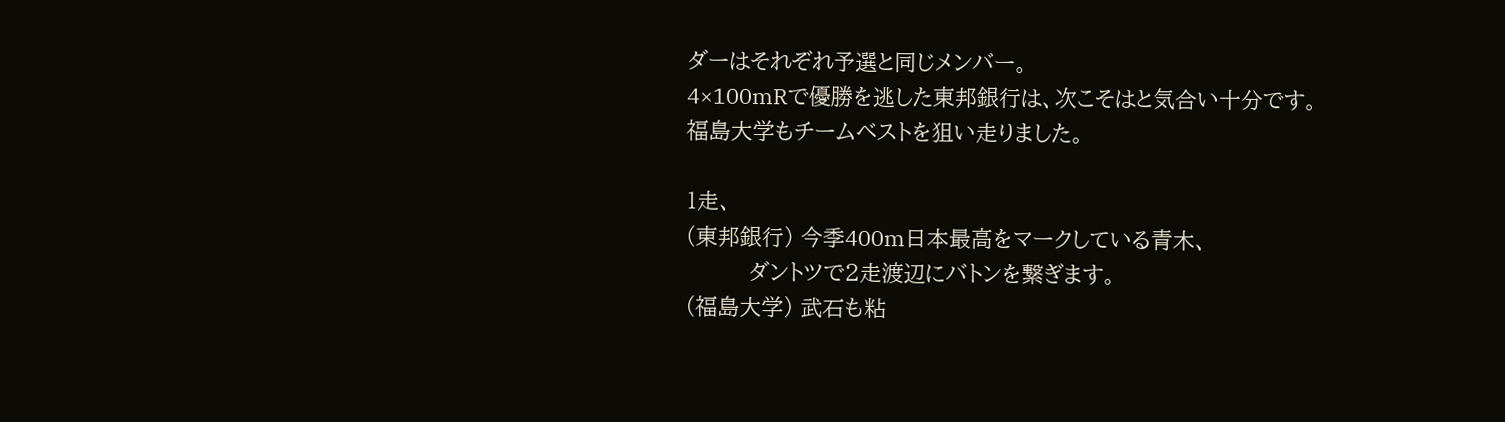ダーはそれぞれ予選と同じメンバー。
4×100mRで優勝を逃した東邦銀行は、次こそはと気合い十分です。
福島大学もチームベストを狙い走りました。

1走、
(東邦銀行) 今季400m日本最高をマークしている青木、
         ダントツで2走渡辺にバトンを繋ぎます。
(福島大学) 武石も粘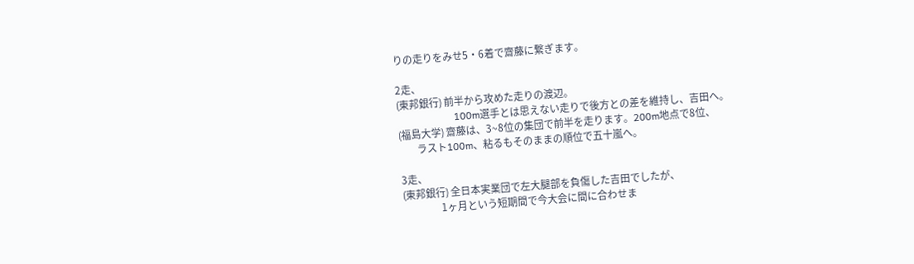りの走りをみせ5・6着で齋藤に繋ぎます。

2走、
(東邦銀行) 前半から攻めた走りの渡辺。
                   100m選手とは思えない走りで後方との差を維持し、吉田へ。
(福島大学) 齋藤は、3~8位の集団で前半を走ります。200m地点で8位、
         ラスト100m、粘るもそのままの順位で五十嵐へ。

3走、
(東邦銀行) 全日本実業団で左大腿部を負傷した吉田でしたが、
                   1ヶ月という短期間で今大会に間に合わせま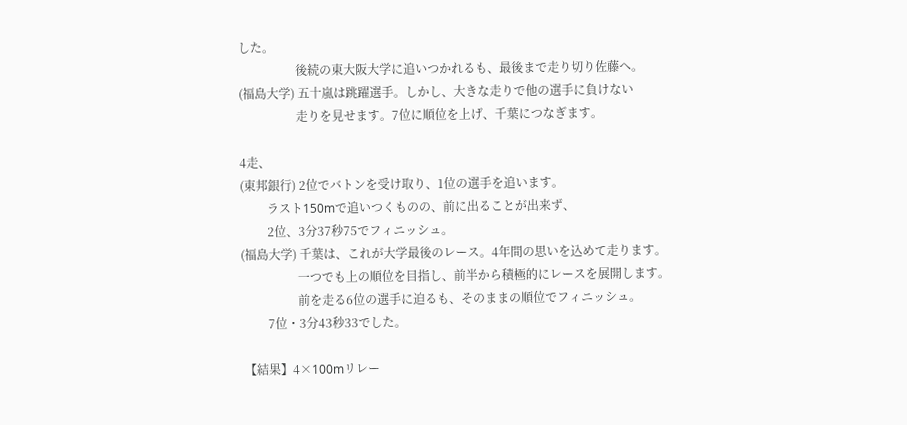した。
                   後続の東大阪大学に追いつかれるも、最後まで走り切り佐藤へ。
(福島大学) 五十嵐は跳躍選手。しかし、大きな走りで他の選手に負けない
                   走りを見せます。7位に順位を上げ、千葉につなぎます。

4走、
(東邦銀行) 2位でバトンを受け取り、1位の選手を追います。
         ラスト150mで追いつくものの、前に出ることが出来ず、
         2位、3分37秒75でフィニッシュ。
(福島大学) 千葉は、これが大学最後のレース。4年間の思いを込めて走ります。
                   一つでも上の順位を目指し、前半から積極的にレースを展開します。
                   前を走る6位の選手に迫るも、そのままの順位でフィニッシュ。
         7位・3分43秒33でした。

 【結果】4×100mリレー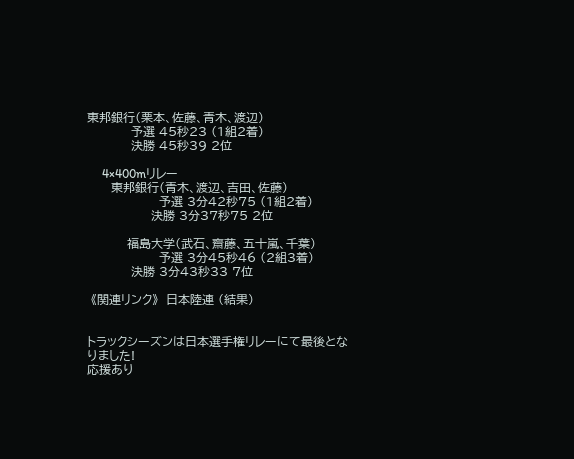東邦銀行(栗本、佐藤、青木、渡辺)
           予選 45秒23 (1組2着)
           決勝 45秒39 2位

     4×400mリレー
      東邦銀行(青木、渡辺、吉田、佐藤)
                  予選 3分42秒75 (1組2着)
                決勝 3分37秒75 2位

          福島大学(武石、齋藤、五十嵐、千葉)
                  予選 3分45秒46 (2組3着)
           決勝 3分43秒33 7位

 《関連リンク》  日本陸連 (結果)


トラックシーズンは日本選手権リレーにて最後となりました!
応援あり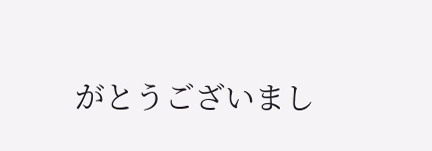がとうございまし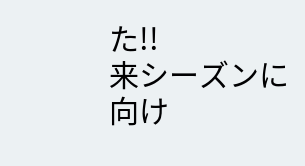た!!
来シーズンに向け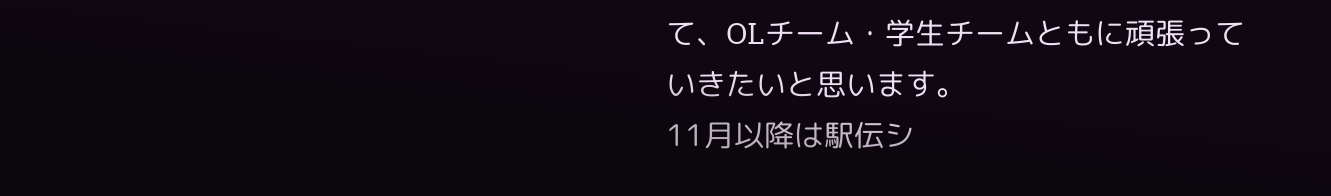て、OLチーム・学生チームともに頑張っていきたいと思います。
11月以降は駅伝シ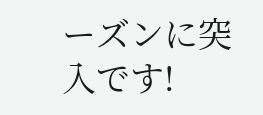ーズンに突入です!